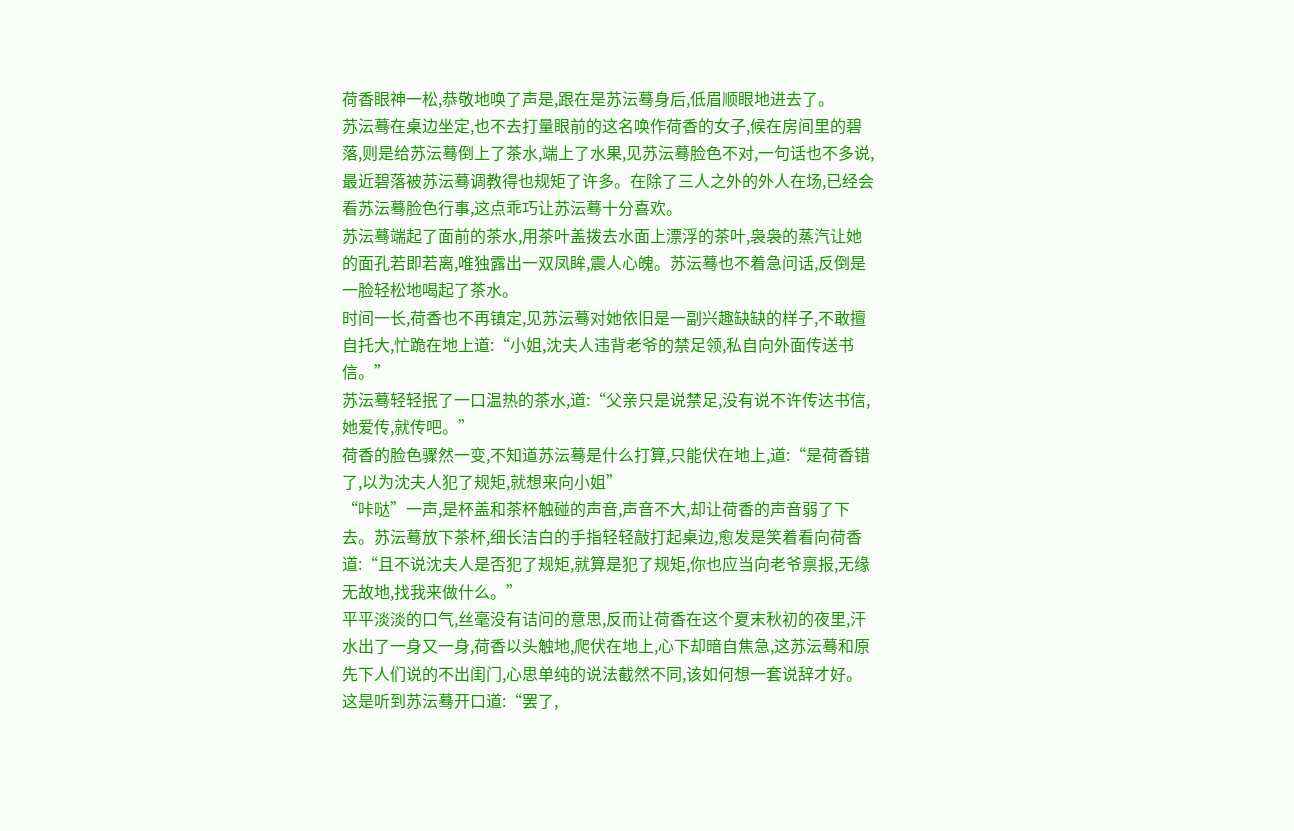荷香眼神一松,恭敬地唤了声是,跟在是苏沄蓦身后,低眉顺眼地进去了。
苏沄蓦在桌边坐定,也不去打量眼前的这名唤作荷香的女子,候在房间里的碧落,则是给苏沄蓦倒上了茶水,端上了水果,见苏沄蓦脸色不对,一句话也不多说,最近碧落被苏沄蓦调教得也规矩了许多。在除了三人之外的外人在场,已经会看苏沄蓦脸色行事,这点乖巧让苏沄蓦十分喜欢。
苏沄蓦端起了面前的茶水,用茶叶盖拨去水面上漂浮的茶叶,袅袅的蒸汽让她的面孔若即若离,唯独露出一双凤眸,震人心魄。苏沄蓦也不着急问话,反倒是一脸轻松地喝起了茶水。
时间一长,荷香也不再镇定,见苏沄蓦对她依旧是一副兴趣缺缺的样子,不敢擅自托大,忙跪在地上道:“小姐,沈夫人违背老爷的禁足领,私自向外面传送书信。”
苏沄蓦轻轻抿了一口温热的茶水,道:“父亲只是说禁足,没有说不许传达书信,她爱传,就传吧。”
荷香的脸色骤然一变,不知道苏沄蓦是什么打算,只能伏在地上,道:“是荷香错了,以为沈夫人犯了规矩,就想来向小姐”
“咔哒”一声,是杯盖和茶杯触碰的声音,声音不大,却让荷香的声音弱了下去。苏沄蓦放下茶杯,细长洁白的手指轻轻敲打起桌边,愈发是笑着看向荷香道:“且不说沈夫人是否犯了规矩,就算是犯了规矩,你也应当向老爷禀报,无缘无故地,找我来做什么。”
平平淡淡的口气,丝毫没有诘问的意思,反而让荷香在这个夏末秋初的夜里,汗水出了一身又一身,荷香以头触地,爬伏在地上,心下却暗自焦急,这苏沄蓦和原先下人们说的不出闺门,心思单纯的说法截然不同,该如何想一套说辞才好。
这是听到苏沄蓦开口道:“罢了,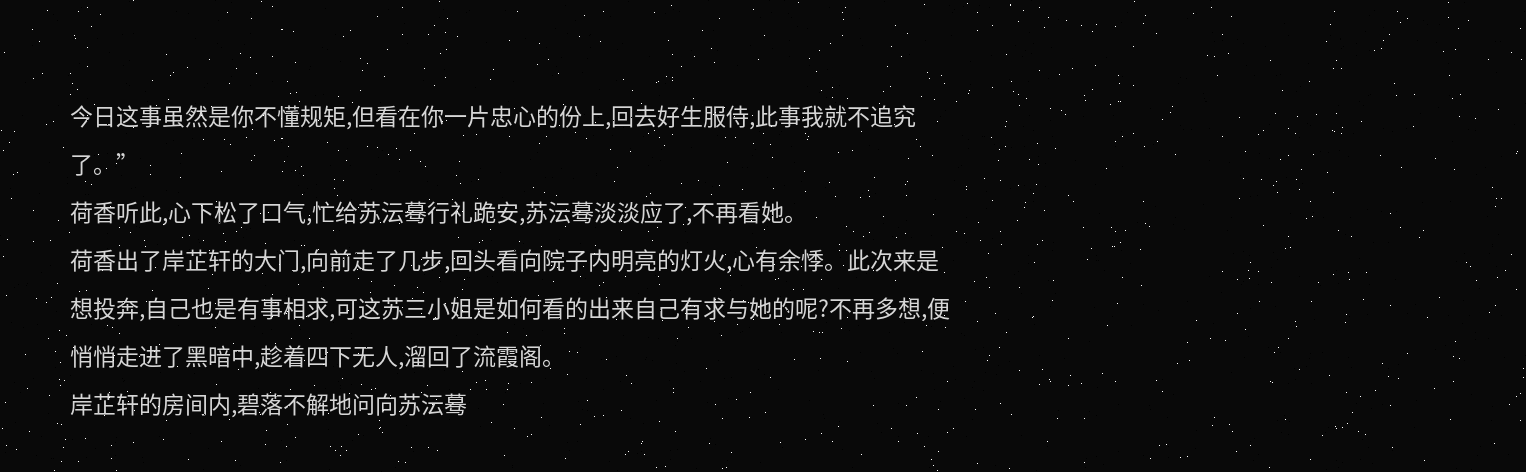今日这事虽然是你不懂规矩,但看在你一片忠心的份上,回去好生服侍,此事我就不追究了。”
荷香听此,心下松了口气,忙给苏沄蓦行礼跪安,苏沄蓦淡淡应了,不再看她。
荷香出了岸芷轩的大门,向前走了几步,回头看向院子内明亮的灯火,心有余悸。此次来是想投奔,自己也是有事相求,可这苏三小姐是如何看的出来自己有求与她的呢?不再多想,便悄悄走进了黑暗中,趁着四下无人,溜回了流霞阁。
岸芷轩的房间内,碧落不解地问向苏沄蓦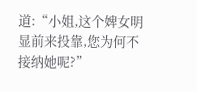道:“小姐,这个婢女明显前来投靠,您为何不接纳她呢?”